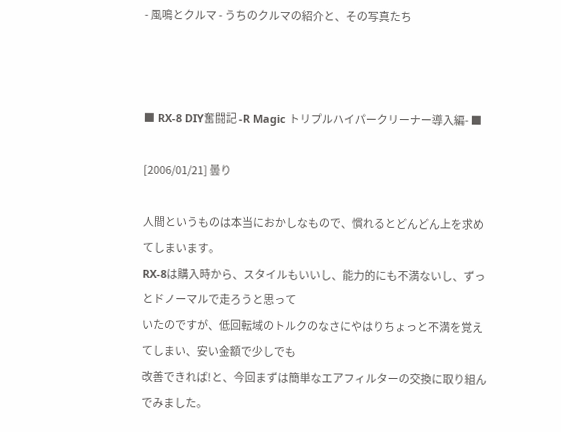- 風鳴とクルマ - うちのクルマの紹介と、その写真たち



■ RX-8 DIY奮闘記 -R Magic トリプルハイパークリーナー導入編- ■

[2006/01/21] 曇り

人間というものは本当におかしなもので、慣れるとどんどん上を求めてしまいます。
RX-8は購入時から、スタイルもいいし、能力的にも不満ないし、ずっとドノーマルで走ろうと思って
いたのですが、低回転域のトルクのなさにやはりちょっと不満を覚えてしまい、安い金額で少しでも
改善できれば!と、今回まずは簡単なエアフィルターの交換に取り組んでみました。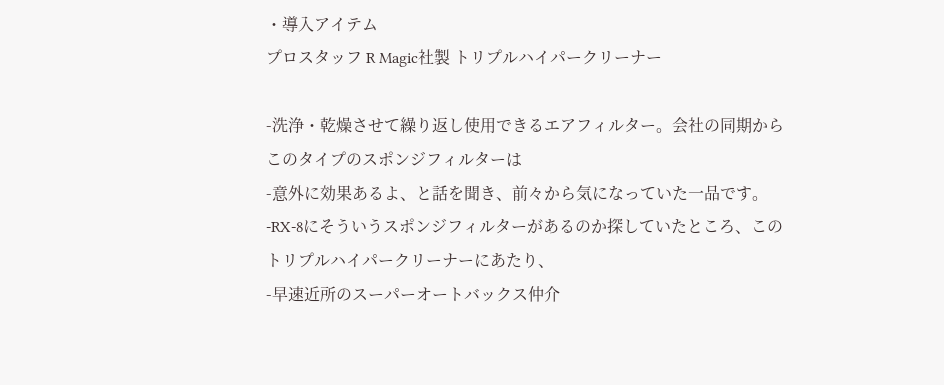・導入アイテム
プロスタッフ R Magic社製 トリプルハイパークリーナー

-洗浄・乾燥させて繰り返し使用できるエアフィルター。会社の同期からこのタイプのスポンジフィルターは
-意外に効果あるよ、と話を聞き、前々から気になっていた一品です。
-RX-8にそういうスポンジフィルターがあるのか探していたところ、このトリプルハイパークリーナーにあたり、
-早速近所のスーパーオートバックス仲介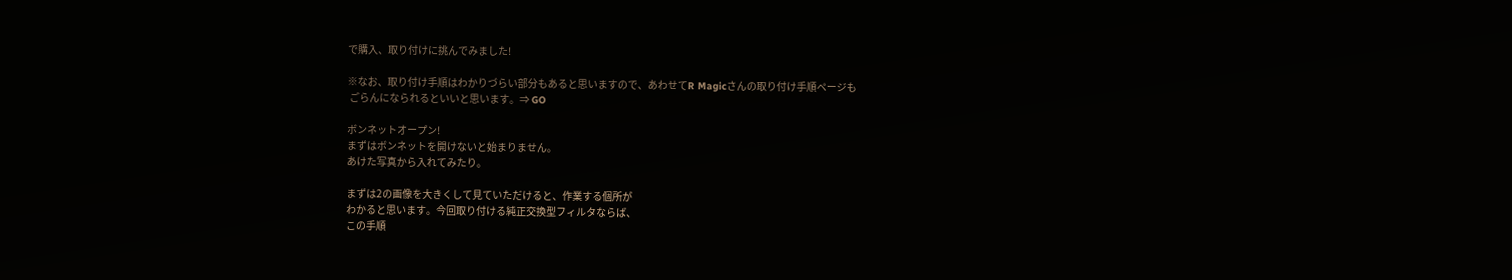で購入、取り付けに挑んでみました!

※なお、取り付け手順はわかりづらい部分もあると思いますので、あわせてR Magicさんの取り付け手順ページも
 ごらんになられるといいと思います。⇒ GO

ボンネットオープン!
まずはボンネットを開けないと始まりません。
あけた写真から入れてみたり。

まずは2の画像を大きくして見ていただけると、作業する個所が
わかると思います。今回取り付ける純正交換型フィルタならば、
この手順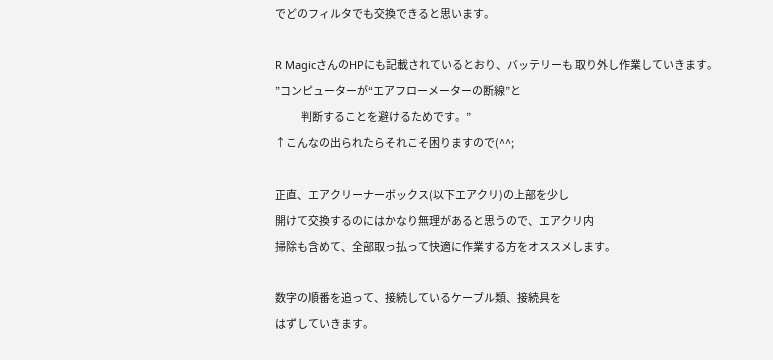でどのフィルタでも交換できると思います。

R MagicさんのHPにも記載されているとおり、バッテリーも 取り外し作業していきます。
”コンピューターが“エアフローメーターの断線”と
             判断することを避けるためです。”
↑こんなの出られたらそれこそ困りますので(^^;

正直、エアクリーナーボックス(以下エアクリ)の上部を少し
開けて交換するのにはかなり無理があると思うので、エアクリ内
掃除も含めて、全部取っ払って快適に作業する方をオススメします。

数字の順番を追って、接続しているケーブル類、接続具を
はずしていきます。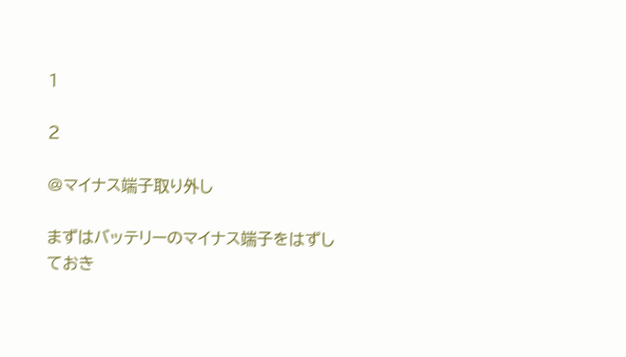1

2

@マイナス端子取り外し

まずはバッテリーのマイナス端子をはずしておき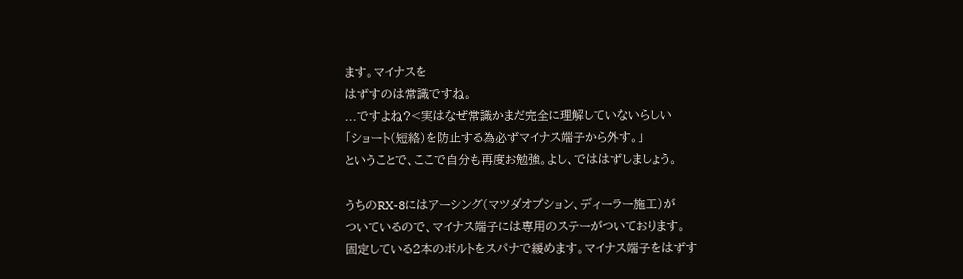ます。マイナスを
はずすのは常識ですね。
...ですよね?<実はなぜ常識かまだ完全に理解していないらしい
「ショート(短絡)を防止する為必ずマイナス端子から外す。」
ということで、ここで自分も再度お勉強。よし、でははずしましょう。

うちのRX-8にはアーシング(マツダオプション、ディーラー施工)が
ついているので、マイナス端子には専用のステーがついております。
固定している2本のボルトをスパナで緩めます。マイナス端子をはずす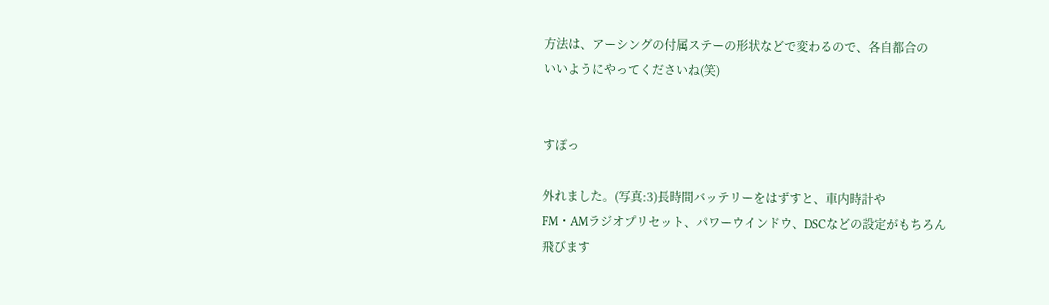方法は、アーシングの付属ステーの形状などで変わるので、各自都合の
いいようにやってくださいね(笑)


すぽっ

外れました。(写真:3)長時間バッテリーをはずすと、車内時計や
FM・AMラジオプリセット、パワーウインドウ、DSCなどの設定がもちろん
飛びます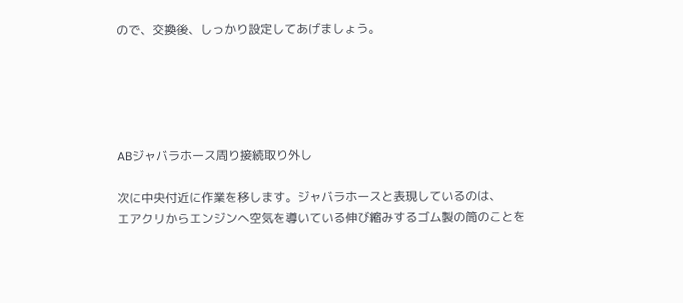ので、交換後、しっかり設定してあげましょう。





ABジャバラホース周り接続取り外し

次に中央付近に作業を移します。ジャバラホースと表現しているのは、
エアクリからエンジンへ空気を導いている伸び縮みするゴム製の筒のことを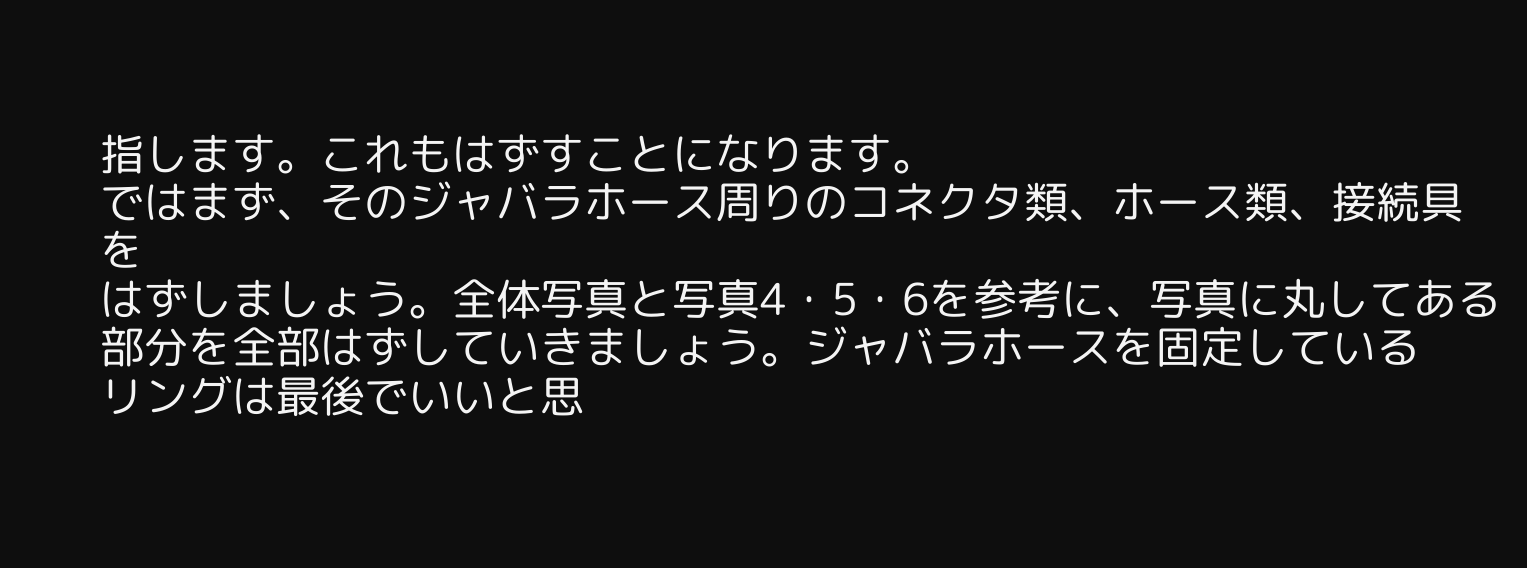指します。これもはずすことになります。
ではまず、そのジャバラホース周りのコネクタ類、ホース類、接続具を
はずしましょう。全体写真と写真4・5・6を参考に、写真に丸してある
部分を全部はずしていきましょう。ジャバラホースを固定している
リングは最後でいいと思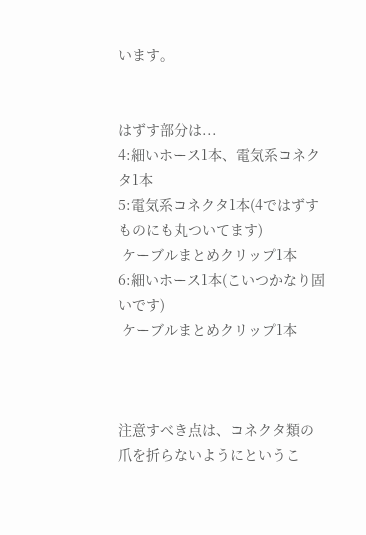います。


はずす部分は...
4:細いホース1本、電気系コネクタ1本
5:電気系コネクタ1本(4ではずすものにも丸ついてます)
 ケーブルまとめクリップ1本
6:細いホース1本(こいつかなり固いです)
 ケーブルまとめクリップ1本



注意すべき点は、コネクタ類の爪を折らないようにというこ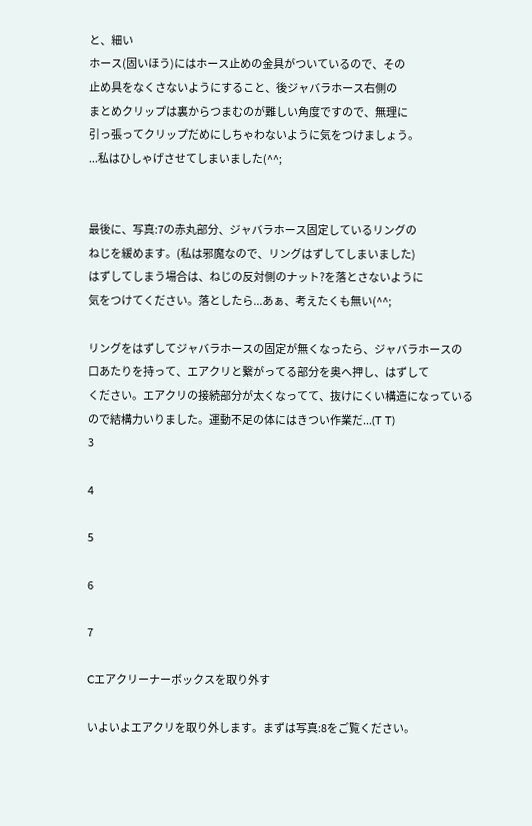と、細い
ホース(固いほう)にはホース止めの金具がついているので、その
止め具をなくさないようにすること、後ジャバラホース右側の
まとめクリップは裏からつまむのが難しい角度ですので、無理に
引っ張ってクリップだめにしちゃわないように気をつけましょう。
...私はひしゃげさせてしまいました(^^;


最後に、写真:7の赤丸部分、ジャバラホース固定しているリングの
ねじを緩めます。(私は邪魔なので、リングはずしてしまいました)
はずしてしまう場合は、ねじの反対側のナット?を落とさないように
気をつけてください。落としたら...あぁ、考えたくも無い(^^;

リングをはずしてジャバラホースの固定が無くなったら、ジャバラホースの
口あたりを持って、エアクリと繋がってる部分を奥へ押し、はずして
ください。エアクリの接続部分が太くなってて、抜けにくい構造になっている
ので結構力いりました。運動不足の体にはきつい作業だ...(T T)
3

4

5

6

7

Cエアクリーナーボックスを取り外す

いよいよエアクリを取り外します。まずは写真:8をご覧ください。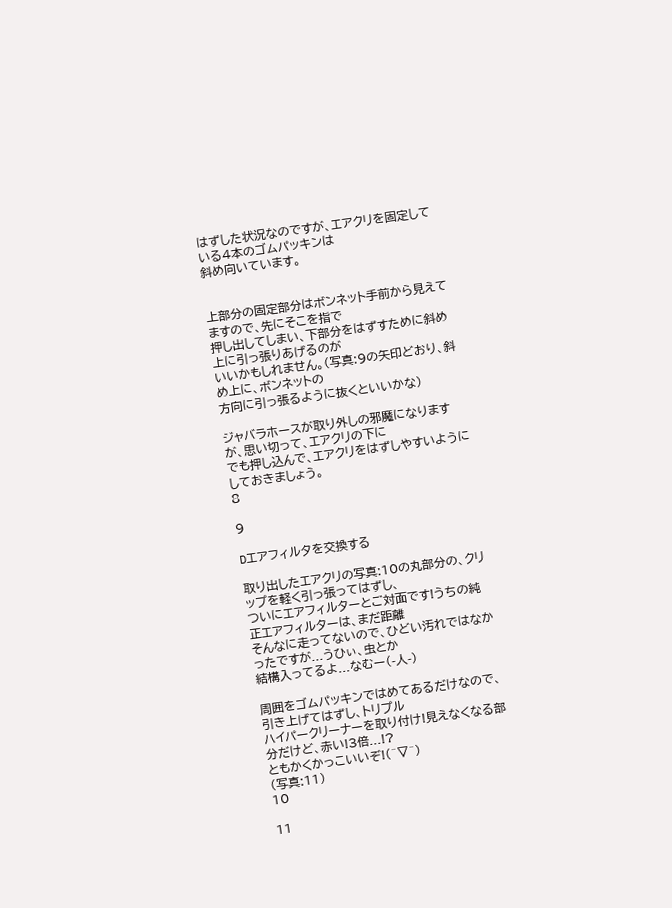はずした状況なのですが、エアクリを固定している4本のゴムパッキンは
斜め向いています。


上部分の固定部分はボンネット手前から見えてますので、先にそこを指で
押し出してしまい、下部分をはずすために斜め上に引っ張りあげるのが
いいかもしれません。(写真:9の矢印どおり、斜め上に、ボンネットの
方向に引っ張るように抜くといいかな)

ジャバラホースが取り外しの邪魔になりますが、思い切って、エアクリの下に
でも押し込んで、エアクリをはずしやすいようにしておきましょう。
8

9

Dエアフィルタを交換する

取り出したエアクリの写真:10の丸部分の、クリップを軽く引っ張ってはずし、
ついにエアフィルターとご対面です!うちの純正エアフィルターは、まだ距離
そんなに走ってないので、ひどい汚れではなかったですが...うひぃ、虫とか
結構入ってるよ...なむー(-人-)

周囲をゴムパッキンではめてあるだけなので、引き上げてはずし、トリプル
ハイパークリーナーを取り付け!見えなくなる部分だけど、赤い!3倍...!?
ともかくかっこいいぞ!(^▽^)
(写真:11)
10

11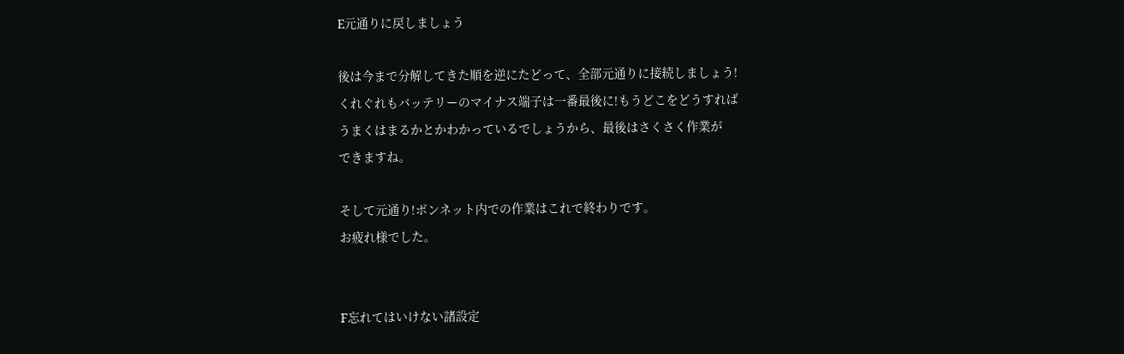E元通りに戻しましょう

後は今まで分解してきた順を逆にたどって、全部元通りに接続しましょう!
くれぐれもバッテリーのマイナス端子は一番最後に!もうどこをどうすれば
うまくはまるかとかわかっているでしょうから、最後はさくさく作業が
できますね。

そして元通り!ボンネット内での作業はこれで終わりです。
お疲れ様でした。


F忘れてはいけない諸設定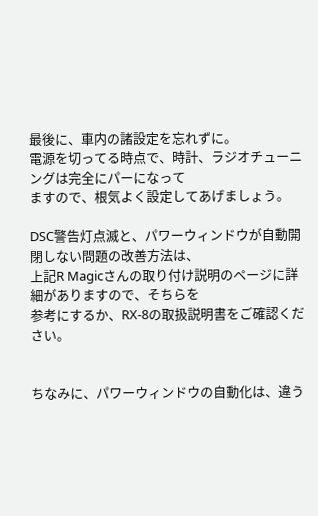最後に、車内の諸設定を忘れずに。
電源を切ってる時点で、時計、ラジオチューニングは完全にパーになって
ますので、根気よく設定してあげましょう。

DSC警告灯点滅と、パワーウィンドウが自動開閉しない問題の改善方法は、
上記R Magicさんの取り付け説明のページに詳細がありますので、そちらを
参考にするか、RX-8の取扱説明書をご確認ください。


ちなみに、パワーウィンドウの自動化は、違う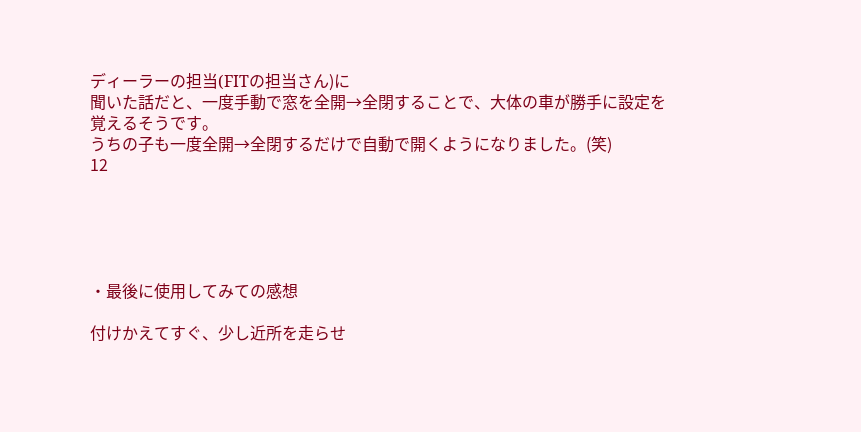ディーラーの担当(FITの担当さん)に
聞いた話だと、一度手動で窓を全開→全閉することで、大体の車が勝手に設定を
覚えるそうです。
うちの子も一度全開→全閉するだけで自動で開くようになりました。(笑)
12





・最後に使用してみての感想

付けかえてすぐ、少し近所を走らせ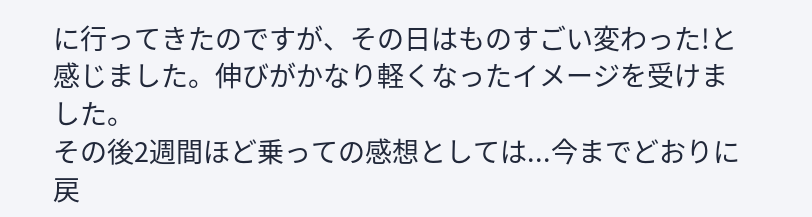に行ってきたのですが、その日はものすごい変わった!と
感じました。伸びがかなり軽くなったイメージを受けました。
その後2週間ほど乗っての感想としては...今までどおりに戻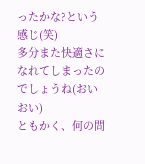ったかな?という感じ(笑)
多分また快適さになれてしまったのでしょうね(おいおい)
ともかく、何の問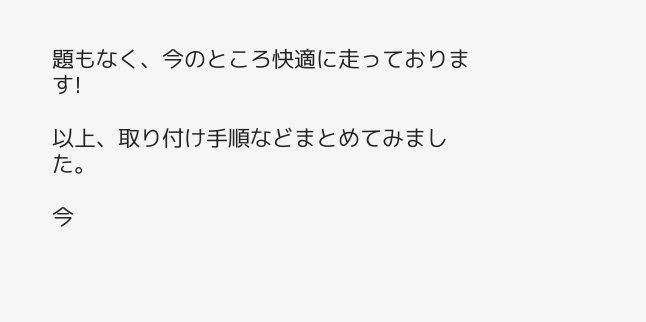題もなく、今のところ快適に走っております!

以上、取り付け手順などまとめてみました。

今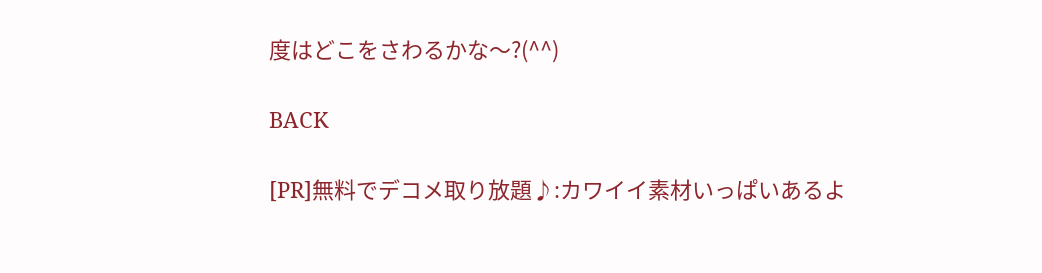度はどこをさわるかな〜?(^^)

BACK

[PR]無料でデコメ取り放題♪:カワイイ素材いっぱいあるよ